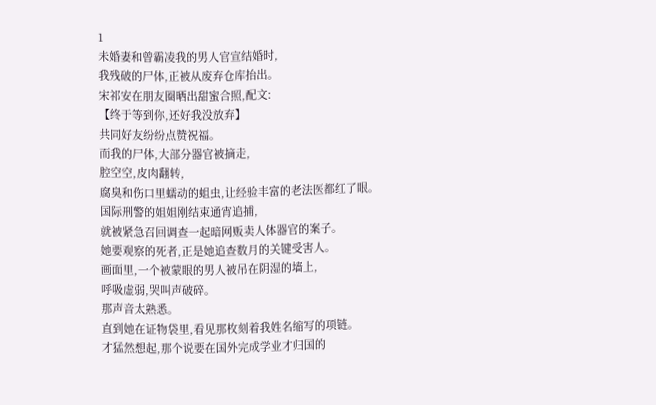1
未婚妻和曾霸凌我的男人官宣结婚时,
我残破的尸体,正被从废弃仓库抬出。
宋祁安在朋友圈晒出甜蜜合照,配文:
【终于等到你,还好我没放弃】
共同好友纷纷点赞祝福。
而我的尸体,大部分器官被摘走,
腔空空,皮肉翻转,
腐臭和伤口里蠕动的蛆虫,让经验丰富的老法医都红了眼。
国际刑警的姐姐刚结束通宵追捕,
就被紧急召回调查一起暗网贩卖人体器官的案子。
她要观察的死者,正是她追查数月的关键受害人。
画面里,一个被蒙眼的男人被吊在阴湿的墙上,
呼吸虚弱,哭叫声破碎。
那声音太熟悉。
直到她在证物袋里,看见那枚刻着我姓名缩写的项链。
才猛然想起,那个说要在国外完成学业才归国的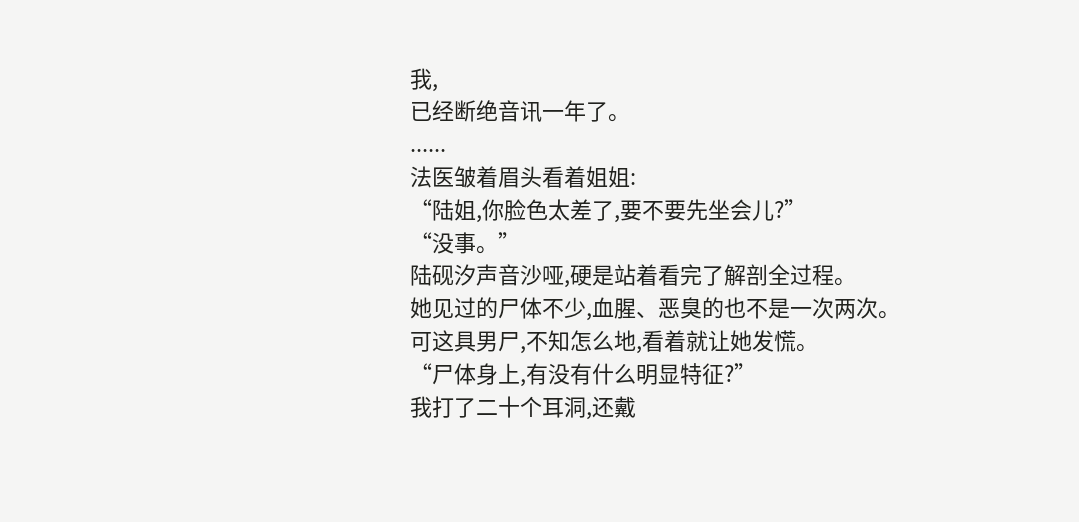我,
已经断绝音讯一年了。
......
法医皱着眉头看着姐姐:
“陆姐,你脸色太差了,要不要先坐会儿?”
“没事。”
陆砚汐声音沙哑,硬是站着看完了解剖全过程。
她见过的尸体不少,血腥、恶臭的也不是一次两次。
可这具男尸,不知怎么地,看着就让她发慌。
“尸体身上,有没有什么明显特征?”
我打了二十个耳洞,还戴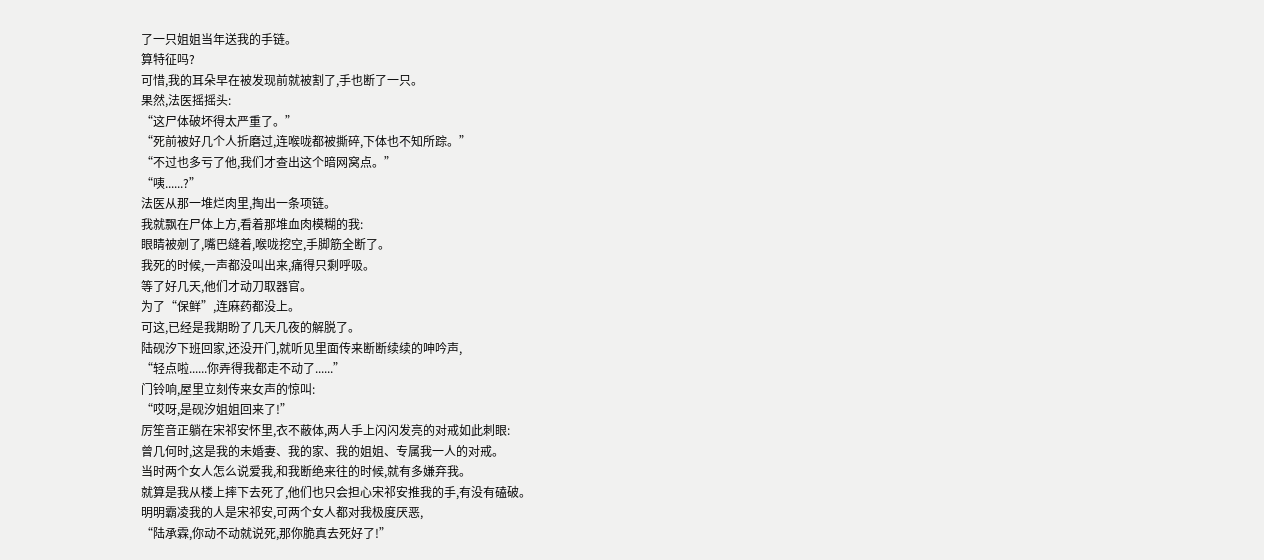了一只姐姐当年送我的手链。
算特征吗?
可惜,我的耳朵早在被发现前就被割了,手也断了一只。
果然,法医摇摇头:
“这尸体破坏得太严重了。”
“死前被好几个人折磨过,连喉咙都被撕碎,下体也不知所踪。”
“不过也多亏了他,我们才查出这个暗网窝点。”
“咦......?”
法医从那一堆烂肉里,掏出一条项链。
我就飘在尸体上方,看着那堆血肉模糊的我:
眼睛被剜了,嘴巴缝着,喉咙挖空,手脚筋全断了。
我死的时候,一声都没叫出来,痛得只剩呼吸。
等了好几天,他们才动刀取器官。
为了“保鲜”,连麻药都没上。
可这,已经是我期盼了几天几夜的解脱了。
陆砚汐下班回家,还没开门,就听见里面传来断断续续的呻吟声,
“轻点啦......你弄得我都走不动了......”
门铃响,屋里立刻传来女声的惊叫:
“哎呀,是砚汐姐姐回来了!”
厉笙音正躺在宋祁安怀里,衣不蔽体,两人手上闪闪发亮的对戒如此刺眼:
曾几何时,这是我的未婚妻、我的家、我的姐姐、专属我一人的对戒。
当时两个女人怎么说爱我,和我断绝来往的时候,就有多嫌弃我。
就算是我从楼上摔下去死了,他们也只会担心宋祁安推我的手,有没有磕破。
明明霸凌我的人是宋祁安,可两个女人都对我极度厌恶,
“陆承霖,你动不动就说死,那你脆真去死好了!”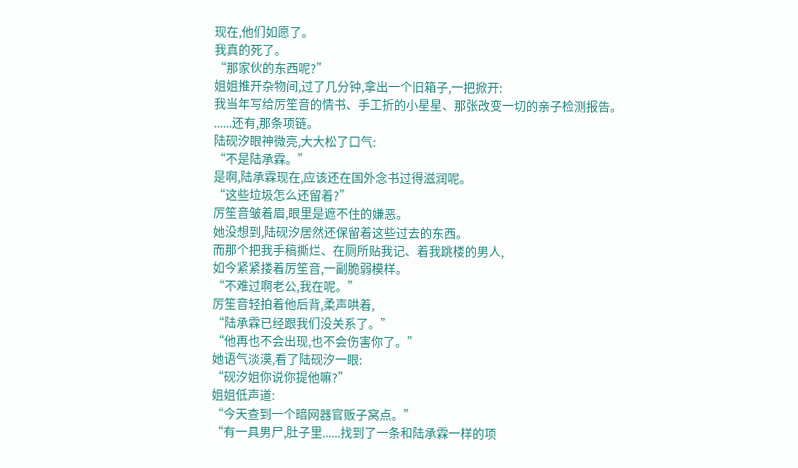现在,他们如愿了。
我真的死了。
“那家伙的东西呢?”
姐姐推开杂物间,过了几分钟,拿出一个旧箱子,一把掀开:
我当年写给厉笙音的情书、手工折的小星星、那张改变一切的亲子检测报告。
......还有,那条项链。
陆砚汐眼神微亮,大大松了口气:
“不是陆承霖。”
是啊,陆承霖现在,应该还在国外念书过得滋润呢。
“这些垃圾怎么还留着?”
厉笙音皱着眉,眼里是遮不住的嫌恶。
她没想到,陆砚汐居然还保留着这些过去的东西。
而那个把我手稿撕烂、在厕所贴我记、着我跳楼的男人,
如今紧紧搂着厉笙音,一副脆弱模样。
“不难过啊老公,我在呢。”
厉笙音轻拍着他后背,柔声哄着,
“陆承霖已经跟我们没关系了。”
“他再也不会出现,也不会伤害你了。”
她语气淡漠,看了陆砚汐一眼:
“砚汐姐你说你提他嘛?”
姐姐低声道:
“今天查到一个暗网器官贩子窝点。”
“有一具男尸,肚子里......找到了一条和陆承霖一样的项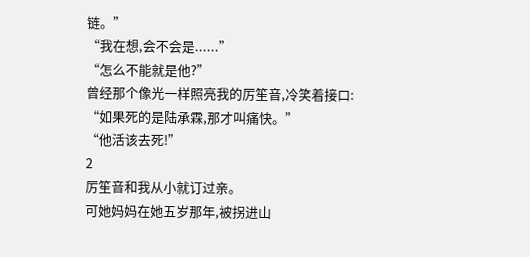链。”
“我在想,会不会是......”
“怎么不能就是他?”
曾经那个像光一样照亮我的厉笙音,冷笑着接口:
“如果死的是陆承霖,那才叫痛快。”
“他活该去死!”
2
厉笙音和我从小就订过亲。
可她妈妈在她五岁那年,被拐进山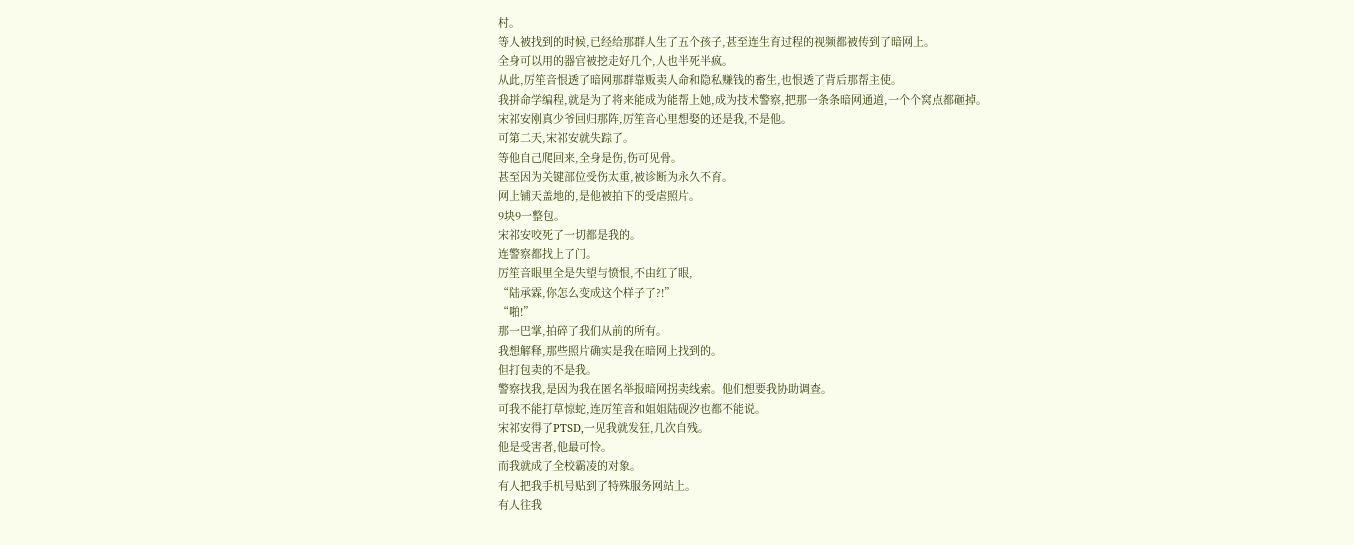村。
等人被找到的时候,已经给那群人生了五个孩子,甚至连生育过程的视频都被传到了暗网上。
全身可以用的器官被挖走好几个,人也半死半疯。
从此,厉笙音恨透了暗网那群靠贩卖人命和隐私赚钱的畜生,也恨透了背后那帮主使。
我拼命学编程,就是为了将来能成为能帮上她,成为技术警察,把那一条条暗网通道,一个个窝点都砸掉。
宋祁安刚真少爷回归那阵,厉笙音心里想娶的还是我,不是他。
可第二天,宋祁安就失踪了。
等他自己爬回来,全身是伤,伤可见骨。
甚至因为关键部位受伤太重,被诊断为永久不育。
网上铺天盖地的,是他被拍下的受虐照片。
9块9一整包。
宋祁安咬死了一切都是我的。
连警察都找上了门。
厉笙音眼里全是失望与愤恨,不由红了眼,
“陆承霖,你怎么变成这个样子了?!”
“啪!”
那一巴掌,拍碎了我们从前的所有。
我想解释,那些照片确实是我在暗网上找到的。
但打包卖的不是我。
警察找我,是因为我在匿名举报暗网拐卖线索。他们想要我协助调查。
可我不能打草惊蛇,连厉笙音和姐姐陆砚汐也都不能说。
宋祁安得了PTSD,一见我就发狂,几次自残。
他是受害者,他最可怜。
而我就成了全校霸凌的对象。
有人把我手机号贴到了特殊服务网站上。
有人往我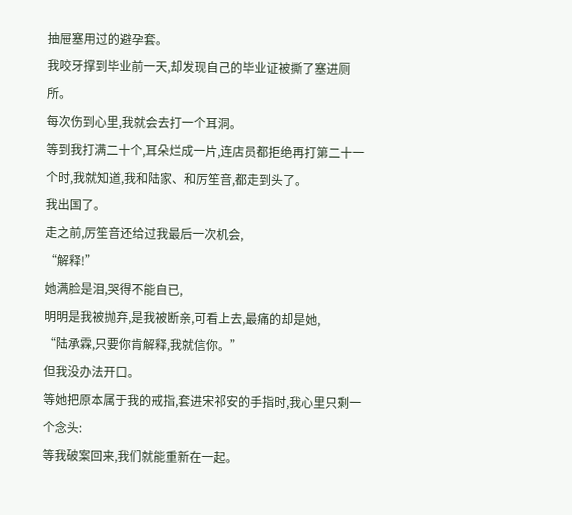抽屉塞用过的避孕套。
我咬牙撑到毕业前一天,却发现自己的毕业证被撕了塞进厕所。
每次伤到心里,我就会去打一个耳洞。
等到我打满二十个,耳朵烂成一片,连店员都拒绝再打第二十一个时,我就知道,我和陆家、和厉笙音,都走到头了。
我出国了。
走之前,厉笙音还给过我最后一次机会,
“解释!”
她满脸是泪,哭得不能自已,
明明是我被抛弃,是我被断亲,可看上去,最痛的却是她,
“陆承霖,只要你肯解释,我就信你。”
但我没办法开口。
等她把原本属于我的戒指,套进宋祁安的手指时,我心里只剩一个念头:
等我破案回来,我们就能重新在一起。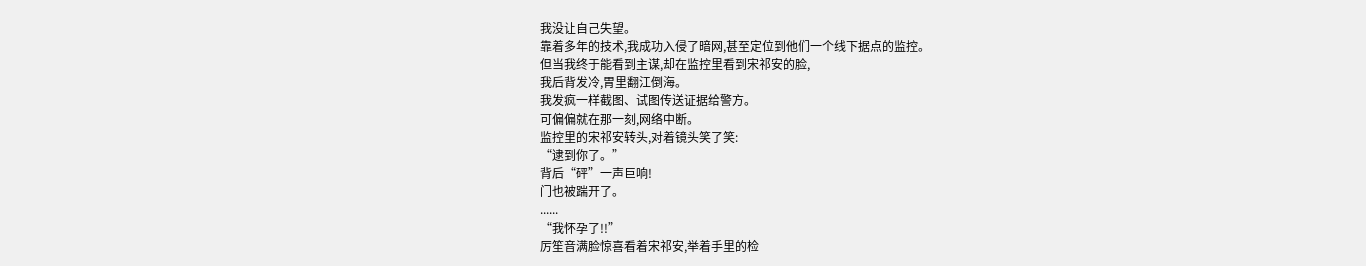我没让自己失望。
靠着多年的技术,我成功入侵了暗网,甚至定位到他们一个线下据点的监控。
但当我终于能看到主谋,却在监控里看到宋祁安的脸,
我后背发冷,胃里翻江倒海。
我发疯一样截图、试图传送证据给警方。
可偏偏就在那一刻,网络中断。
监控里的宋祁安转头,对着镜头笑了笑:
“逮到你了。”
背后“砰”一声巨响!
门也被踹开了。
......
“我怀孕了!!”
厉笙音满脸惊喜看着宋祁安,举着手里的检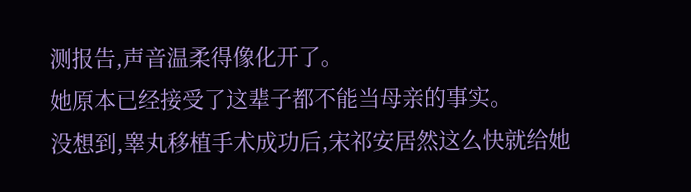测报告,声音温柔得像化开了。
她原本已经接受了这辈子都不能当母亲的事实。
没想到,睾丸移植手术成功后,宋祁安居然这么快就给她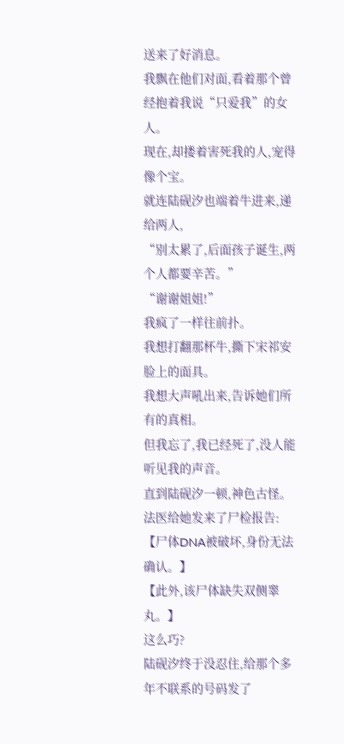送来了好消息。
我飘在他们对面,看着那个曾经抱着我说“只爱我”的女人。
现在,却搂着害死我的人,宠得像个宝。
就连陆砚汐也端着牛进来,递给两人,
“别太累了,后面孩子诞生,两个人都要辛苦。”
“谢谢姐姐!”
我疯了一样往前扑。
我想打翻那杯牛,撕下宋祁安脸上的面具。
我想大声吼出来,告诉她们所有的真相。
但我忘了,我已经死了,没人能听见我的声音。
直到陆砚汐一顿,神色古怪。
法医给她发来了尸检报告:
【尸体DNA被破坏,身份无法确认。】
【此外,该尸体缺失双侧睾丸。】
这么巧?
陆砚汐终于没忍住,给那个多年不联系的号码发了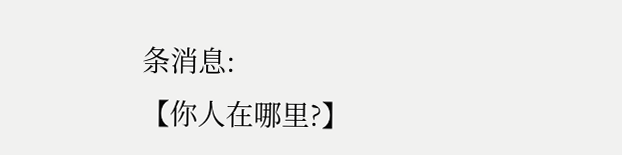条消息:
【你人在哪里?】